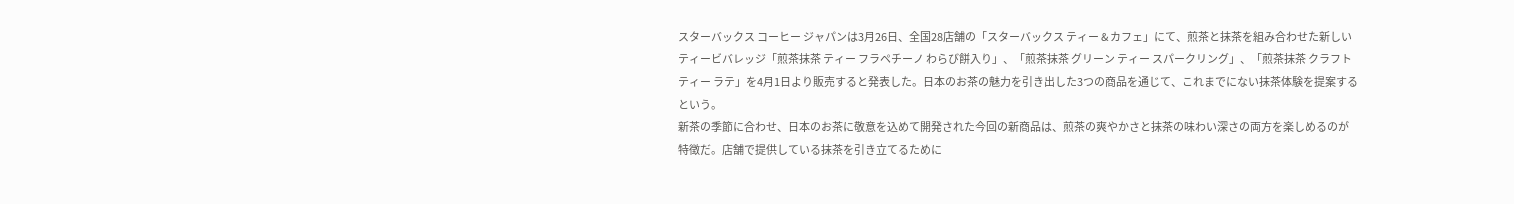スターバックス コーヒー ジャパンは3月26日、全国28店舗の「スターバックス ティー & カフェ」にて、煎茶と抹茶を組み合わせた新しいティービバレッジ「煎茶抹茶 ティー フラペチーノ わらび餅入り」、「煎茶抹茶 グリーン ティー スパークリング」、「煎茶抹茶 クラフト ティー ラテ」を4月1日より販売すると発表した。日本のお茶の魅力を引き出した3つの商品を通じて、これまでにない抹茶体験を提案するという。
新茶の季節に合わせ、日本のお茶に敬意を込めて開発された今回の新商品は、煎茶の爽やかさと抹茶の味わい深さの両方を楽しめるのが特徴だ。店舗で提供している抹茶を引き立てるために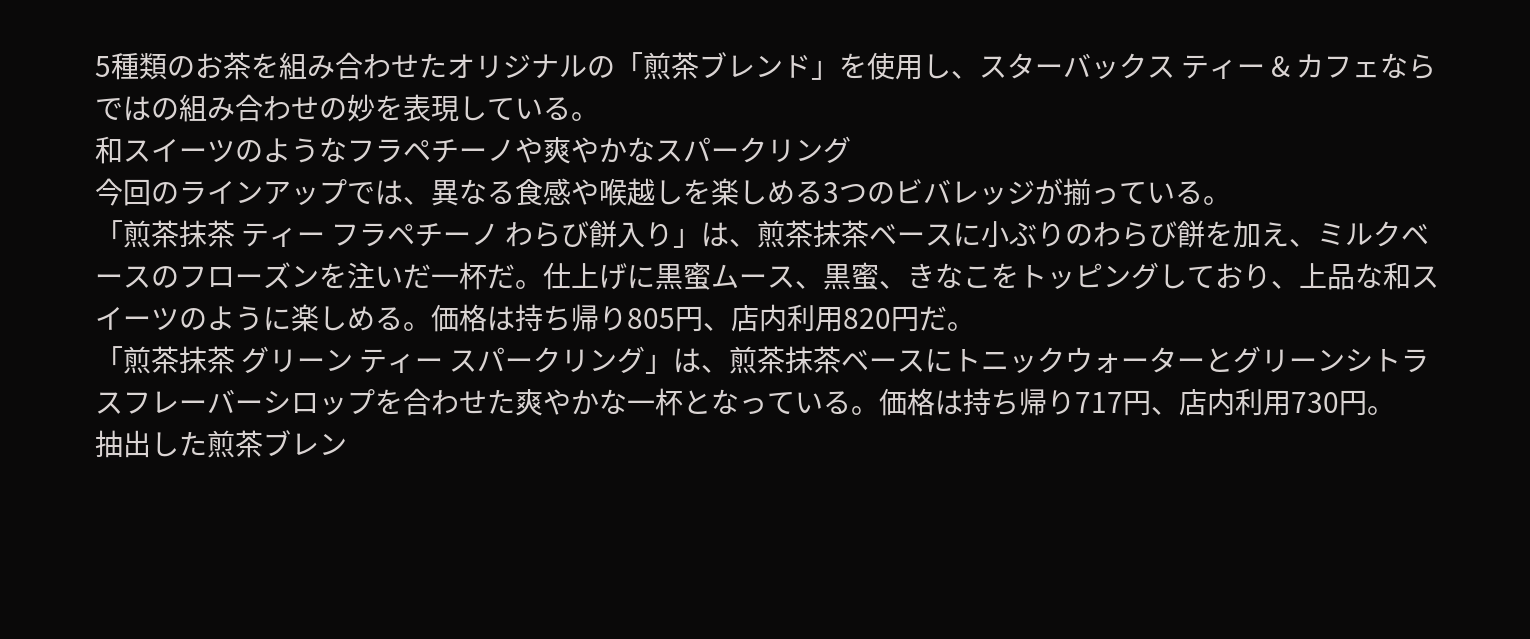5種類のお茶を組み合わせたオリジナルの「煎茶ブレンド」を使用し、スターバックス ティー & カフェならではの組み合わせの妙を表現している。
和スイーツのようなフラペチーノや爽やかなスパークリング
今回のラインアップでは、異なる食感や喉越しを楽しめる3つのビバレッジが揃っている。
「煎茶抹茶 ティー フラペチーノ わらび餅入り」は、煎茶抹茶ベースに小ぶりのわらび餅を加え、ミルクベースのフローズンを注いだ一杯だ。仕上げに黒蜜ムース、黒蜜、きなこをトッピングしており、上品な和スイーツのように楽しめる。価格は持ち帰り805円、店内利用820円だ。
「煎茶抹茶 グリーン ティー スパークリング」は、煎茶抹茶ベースにトニックウォーターとグリーンシトラスフレーバーシロップを合わせた爽やかな一杯となっている。価格は持ち帰り717円、店内利用730円。
抽出した煎茶ブレン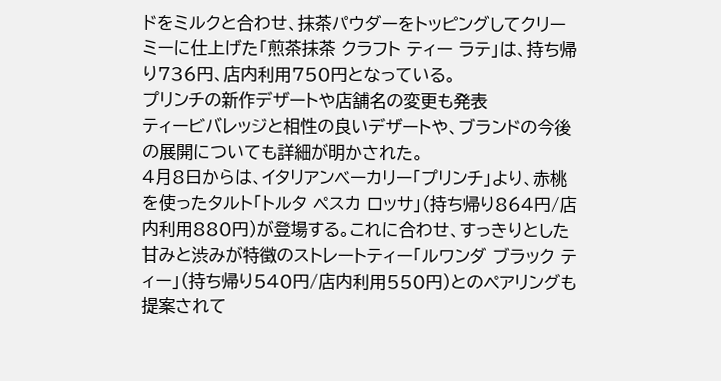ドをミルクと合わせ、抹茶パウダーをトッピングしてクリーミーに仕上げた「煎茶抹茶 クラフト ティー ラテ」は、持ち帰り736円、店内利用750円となっている。
プリンチの新作デザートや店舗名の変更も発表
ティービバレッジと相性の良いデザートや、ブランドの今後の展開についても詳細が明かされた。
4月8日からは、イタリアンベーカリー「プリンチ」より、赤桃を使ったタルト「トルタ ペスカ ロッサ」(持ち帰り864円/店内利用880円)が登場する。これに合わせ、すっきりとした甘みと渋みが特徴のストレートティー「ルワンダ ブラック ティー」(持ち帰り540円/店内利用550円)とのペアリングも提案されて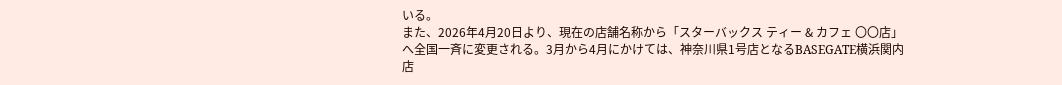いる。
また、2026年4月20日より、現在の店舗名称から「スターバックス ティー & カフェ 〇〇店」へ全国一斉に変更される。3月から4月にかけては、神奈川県1号店となるBASEGATE横浜関内店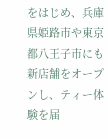をはじめ、兵庫県姫路市や東京都八王子市にも新店舗をオープンし、ティー体験を届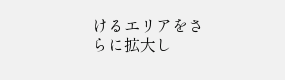けるエリアをさらに拡大し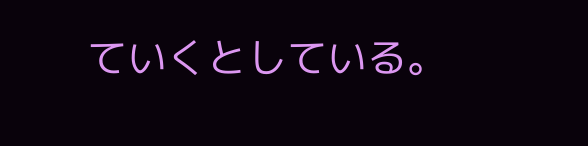ていくとしている。